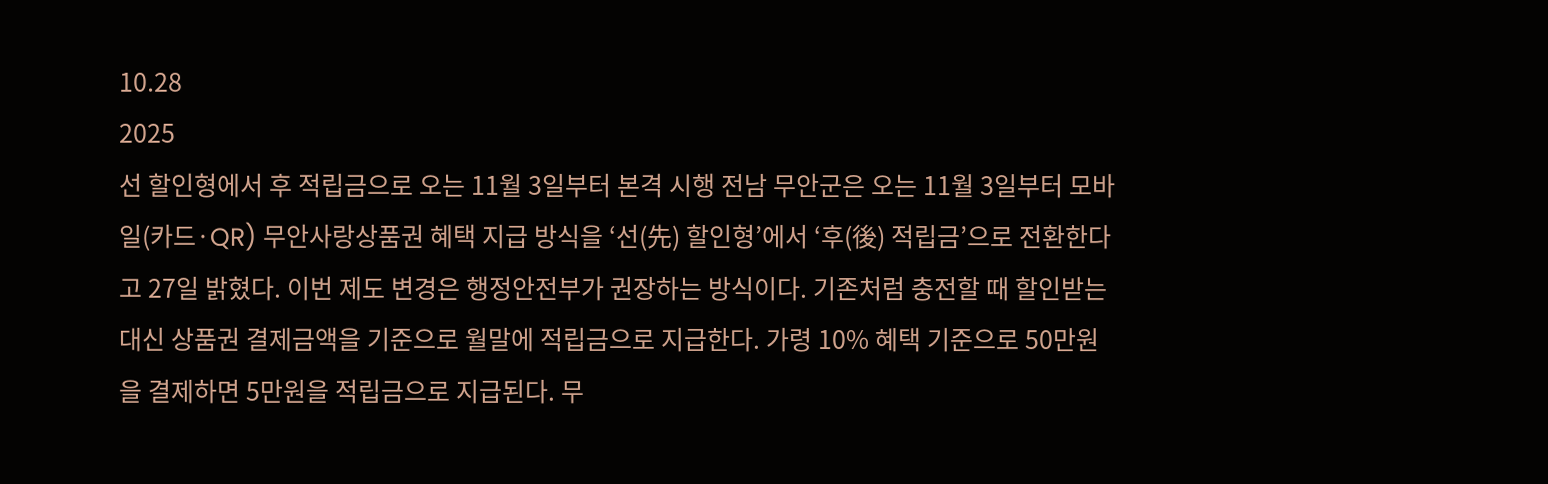10.28
2025
선 할인형에서 후 적립금으로 오는 11월 3일부터 본격 시행 전남 무안군은 오는 11월 3일부터 모바일(카드·QR) 무안사랑상품권 혜택 지급 방식을 ‘선(先) 할인형’에서 ‘후(後) 적립금’으로 전환한다고 27일 밝혔다. 이번 제도 변경은 행정안전부가 권장하는 방식이다. 기존처럼 충전할 때 할인받는 대신 상품권 결제금액을 기준으로 월말에 적립금으로 지급한다. 가령 10% 혜택 기준으로 50만원을 결제하면 5만원을 적립금으로 지급된다. 무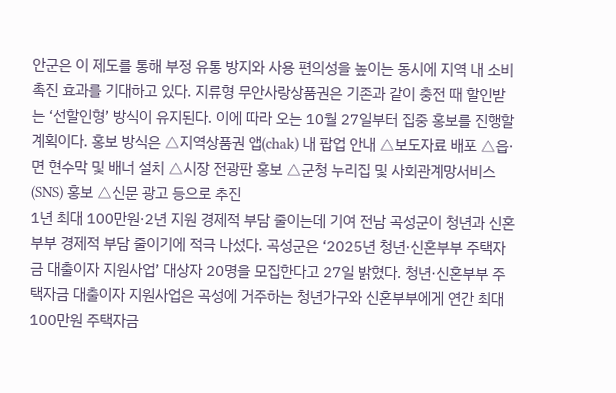안군은 이 제도를 통해 부정 유통 방지와 사용 편의성을 높이는 동시에 지역 내 소비 촉진 효과를 기대하고 있다. 지류형 무안사랑상품권은 기존과 같이 충전 때 할인받는 ‘선할인형’ 방식이 유지된다. 이에 따라 오는 10월 27일부터 집중 홍보를 진행할 계획이다. 홍보 방식은 △지역상품권 앱(chak) 내 팝업 안내 △보도자료 배포 △읍·면 현수막 및 배너 설치 △시장 전광판 홍보 △군청 누리집 및 사회관계망서비스(SNS) 홍보 △신문 광고 등으로 추진
1년 최대 100만원·2년 지원 경제적 부담 줄이는데 기여 전남 곡성군이 청년과 신혼부부 경제적 부담 줄이기에 적극 나섰다. 곡성군은 ‘2025년 청년·신혼부부 주택자금 대출이자 지원사업’ 대상자 20명을 모집한다고 27일 밝혔다. 청년·신혼부부 주택자금 대출이자 지원사업은 곡성에 거주하는 청년가구와 신혼부부에게 연간 최대 100만원 주택자금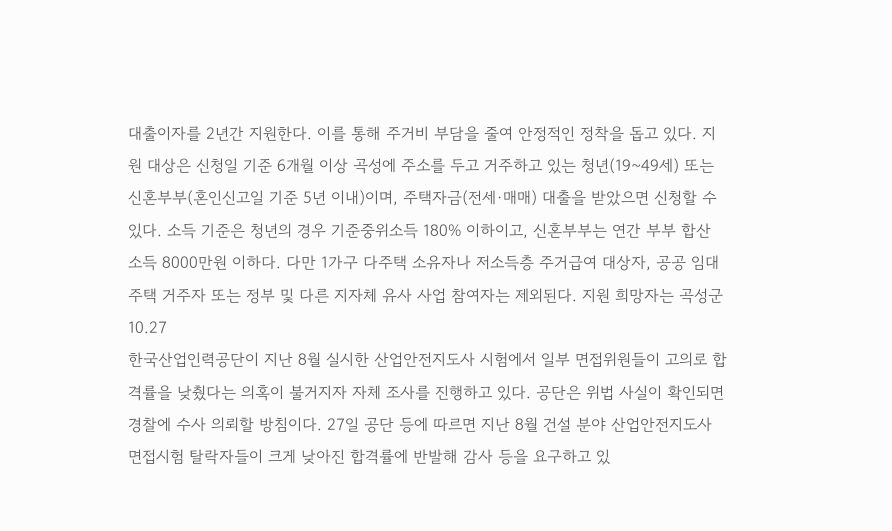대출이자를 2년간 지원한다. 이를 통해 주거비 부담을 줄여 안정적인 정착을 돕고 있다. 지원 대상은 신청일 기준 6개월 이상 곡성에 주소를 두고 거주하고 있는 청년(19~49세) 또는 신혼부부(혼인신고일 기준 5년 이내)이며, 주택자금(전세·매매) 대출을 받았으면 신청할 수 있다. 소득 기준은 청년의 경우 기준중위소득 180% 이하이고, 신혼부부는 연간 부부 합산 소득 8000만원 이하다. 다만 1가구 다주택 소유자나 저소득층 주거급여 대상자, 공공 임대주택 거주자 또는 정부 및 다른 지자체 유사 사업 참여자는 제외된다. 지원 희망자는 곡성군
10.27
한국산업인력공단이 지난 8월 실시한 산업안전지도사 시험에서 일부 면접위원들이 고의로 합격률을 낮췄다는 의혹이 불거지자 자체 조사를 진행하고 있다. 공단은 위법 사실이 확인되면 경찰에 수사 의뢰할 방침이다. 27일 공단 등에 따르면 지난 8월 건설 분야 산업안전지도사 면접시험 탈락자들이 크게 낮아진 합격률에 반발해 감사 등을 요구하고 있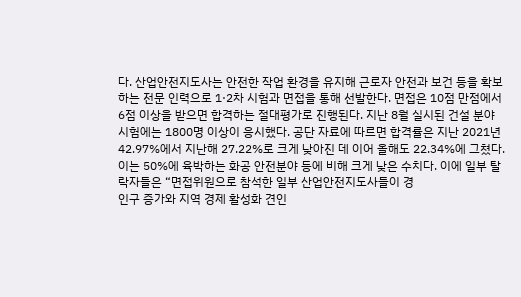다. 산업안전지도사는 안전한 작업 환경을 유지해 근로자 안전과 보건 등을 확보하는 전문 인력으로 1·2차 시험과 면접을 통해 선발한다. 면접은 10점 만점에서 6점 이상을 받으면 합격하는 절대평가로 진행된다. 지난 8월 실시된 건설 분야 시험에는 1800명 이상이 응시했다. 공단 자료에 따르면 합격률은 지난 2021년 42.97%에서 지난해 27.22%로 크게 낮아진 데 이어 올해도 22.34%에 그쳤다. 이는 50%에 육박하는 화공 안전분야 등에 비해 크게 낮은 수치다. 이에 일부 탈락자들은 “면접위원으로 참석한 일부 산업안전지도사들이 경
인구 증가와 지역 경제 활성화 견인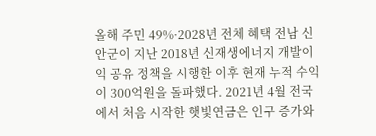올해 주민 49%·2028년 전체 혜택 전남 신안군이 지난 2018년 신재생에너지 개발이익 공유 정책을 시행한 이후 현재 누적 수익이 300억원을 돌파했다. 2021년 4월 전국에서 처음 시작한 햇빛연금은 인구 증가와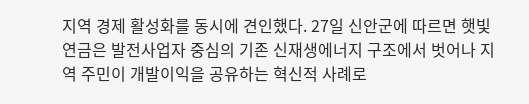지역 경제 활성화를 동시에 견인했다. 27일 신안군에 따르면 햇빛연금은 발전사업자 중심의 기존 신재생에너지 구조에서 벗어나 지역 주민이 개발이익을 공유하는 혁신적 사례로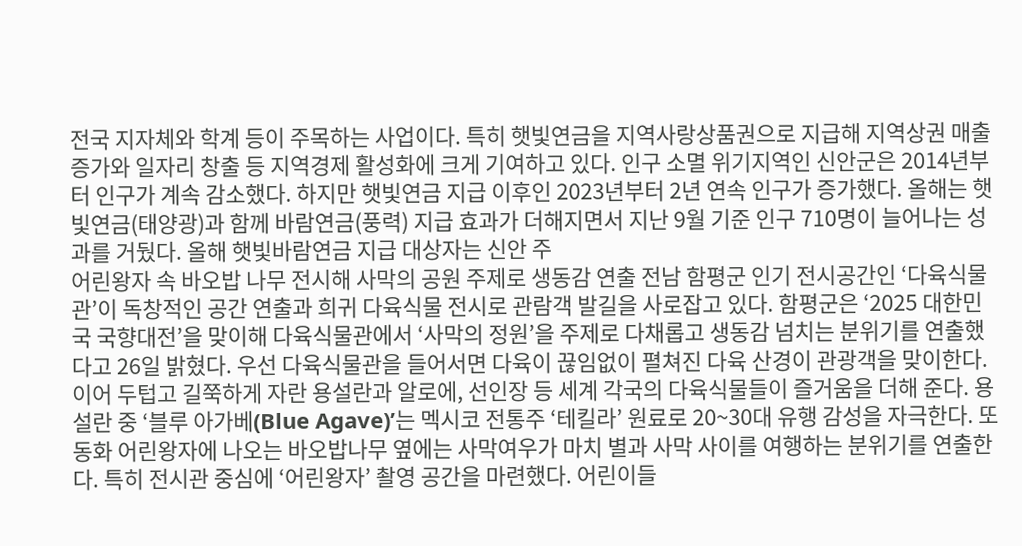전국 지자체와 학계 등이 주목하는 사업이다. 특히 햇빛연금을 지역사랑상품권으로 지급해 지역상권 매출 증가와 일자리 창출 등 지역경제 활성화에 크게 기여하고 있다. 인구 소멸 위기지역인 신안군은 2014년부터 인구가 계속 감소했다. 하지만 햇빛연금 지급 이후인 2023년부터 2년 연속 인구가 증가했다. 올해는 햇빛연금(태양광)과 함께 바람연금(풍력) 지급 효과가 더해지면서 지난 9월 기준 인구 710명이 늘어나는 성과를 거뒀다. 올해 햇빛바람연금 지급 대상자는 신안 주
어린왕자 속 바오밥 나무 전시해 사막의 공원 주제로 생동감 연출 전남 함평군 인기 전시공간인 ‘다육식물관’이 독창적인 공간 연출과 희귀 다육식물 전시로 관람객 발길을 사로잡고 있다. 함평군은 ‘2025 대한민국 국향대전’을 맞이해 다육식물관에서 ‘사막의 정원’을 주제로 다채롭고 생동감 넘치는 분위기를 연출했다고 26일 밝혔다. 우선 다육식물관을 들어서면 다육이 끊임없이 펼쳐진 다육 산경이 관광객을 맞이한다. 이어 두텁고 길쭉하게 자란 용설란과 알로에, 선인장 등 세계 각국의 다육식물들이 즐거움을 더해 준다. 용설란 중 ‘블루 아가베(Blue Agave)’는 멕시코 전통주 ‘테킬라’ 원료로 20~30대 유행 감성을 자극한다. 또 동화 어린왕자에 나오는 바오밥나무 옆에는 사막여우가 마치 별과 사막 사이를 여행하는 분위기를 연출한다. 특히 전시관 중심에 ‘어린왕자’ 촬영 공간을 마련했다. 어린이들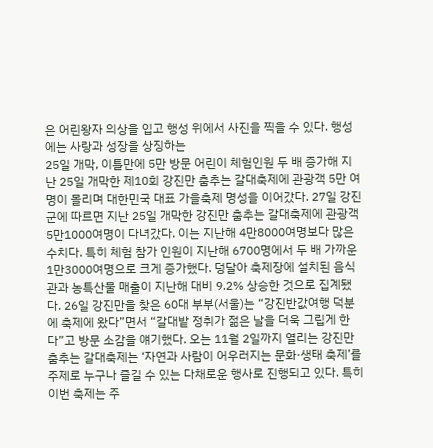은 어린왕자 의상을 입고 행성 위에서 사진을 찍을 수 있다. 행성에는 사랑과 성장을 상징하는
25일 개막, 이틀만에 5만 방문 어린이 체험인원 두 배 증가해 지난 25일 개막한 제10회 강진만 춤추는 갈대축제에 관광객 5만 여명이 몰리며 대한민국 대표 가을축제 명성을 이어갔다. 27일 강진군에 따르면 지난 25일 개막한 강진만 춤추는 갈대축제에 관광객 5만1000여명이 다녀갔다. 이는 지난해 4만8000여명보다 많은 수치다. 특히 체험 참가 인원이 지난해 6700명에서 두 배 가까운 1만3000여명으로 크게 증가했다. 덩달아 축제장에 설치된 음식관과 농특산물 매출이 지난해 대비 9.2% 상승한 것으로 집계됐다. 26일 강진만을 찾은 60대 부부(서울)는 “강진반값여행 덕분에 축제에 왔다”면서 “갈대밭 정취가 젊은 날을 더욱 그립게 한다”고 방문 소감을 얘기했다. 오는 11월 2일까지 열리는 강진만 춤추는 갈대축제는 ‘자연과 사람이 어우러지는 문화·생태 축제’를 주제로 누구나 즐길 수 있는 다채로운 행사로 진행되고 있다. 특히 이번 축제는 주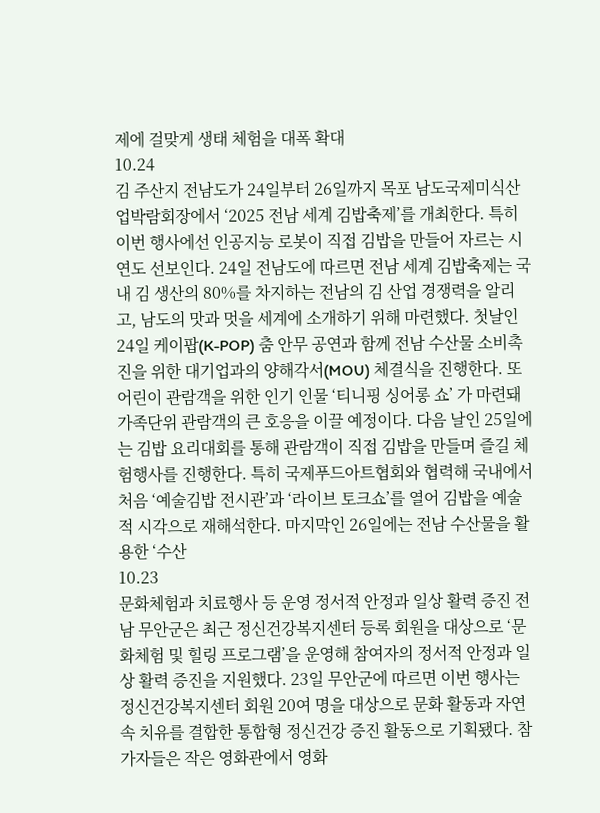제에 걸맞게 생태 체험을 대폭 확대
10.24
김 주산지 전남도가 24일부터 26일까지 목포 남도국제미식산업박람회장에서 ‘2025 전남 세계 김밥축제’를 개최한다. 특히 이번 행사에선 인공지능 로봇이 직접 김밥을 만들어 자르는 시연도 선보인다. 24일 전남도에 따르면 전남 세계 김밥축제는 국내 김 생산의 80%를 차지하는 전남의 김 산업 경쟁력을 알리고, 남도의 맛과 멋을 세계에 소개하기 위해 마련했다. 첫날인 24일 케이팝(K-POP) 춤 안무 공연과 함께 전남 수산물 소비촉진을 위한 대기업과의 양해각서(MOU) 체결식을 진행한다. 또 어린이 관람객을 위한 인기 인물 ‘티니핑 싱어롱 쇼’ 가 마련돼 가족단위 관람객의 큰 호응을 이끌 예정이다. 다음 날인 25일에는 김밥 요리대회를 통해 관람객이 직접 김밥을 만들며 즐길 체험행사를 진행한다. 특히 국제푸드아트협회와 협력해 국내에서 처음 ‘예술김밥 전시관’과 ‘라이브 토크쇼’를 열어 김밥을 예술적 시각으로 재해석한다. 마지막인 26일에는 전남 수산물을 활용한 ‘수산
10.23
문화체험과 치료행사 등 운영 정서적 안정과 일상 활력 증진 전남 무안군은 최근 정신건강복지센터 등록 회원을 대상으로 ‘문화체험 및 힐링 프로그램’을 운영해 참여자의 정서적 안정과 일상 활력 증진을 지원했다. 23일 무안군에 따르면 이번 행사는 정신건강복지센터 회원 20여 명을 대상으로 문화 활동과 자연 속 치유를 결합한 통합형 정신건강 증진 활동으로 기획됐다. 참가자들은 작은 영화관에서 영화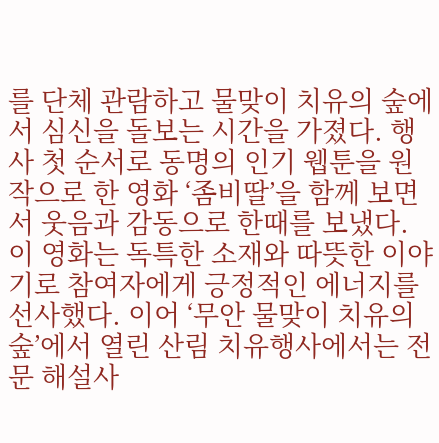를 단체 관람하고 물맞이 치유의 숲에서 심신을 돌보는 시간을 가졌다. 행사 첫 순서로 동명의 인기 웹툰을 원작으로 한 영화 ‘좀비딸’을 함께 보면서 웃음과 감동으로 한때를 보냈다. 이 영화는 독특한 소재와 따뜻한 이야기로 참여자에게 긍정적인 에너지를 선사했다. 이어 ‘무안 물맞이 치유의 숲’에서 열린 산림 치유행사에서는 전문 해설사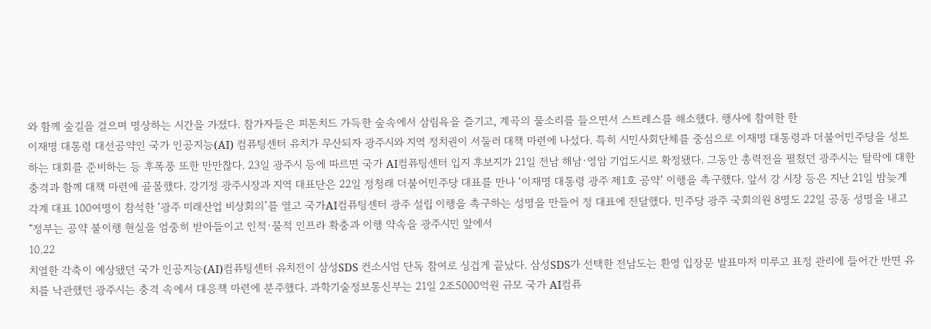와 함께 숲길을 걸으며 명상하는 시간을 가졌다. 참가자들은 피톤치드 가득한 숲속에서 삼림욕을 즐기고, 계곡의 물소리를 들으면서 스트레스를 해소했다. 행사에 참여한 한
이재명 대통령 대선공약인 국가 인공지능(AI) 컴퓨팅센터 유치가 무산되자 광주시와 지역 정치권이 서둘러 대책 마련에 나섰다. 특히 시민사회단체를 중심으로 이재명 대통령과 더불어민주당을 성토하는 대회를 준비하는 등 후폭풍 또한 만만찮다. 23일 광주시 등에 따르면 국가 AI컴퓨팅센터 입지 후보지가 21일 전남 해남·영암 기업도시로 확정됐다. 그동안 총력전을 펼쳤던 광주시는 탈락에 대한 충격과 함께 대책 마련에 골몰했다. 강기정 광주시장과 지역 대표단은 22일 정청래 더불어민주당 대표를 만나 ‘이재명 대통령 광주 제1호 공약’ 이행을 촉구했다. 앞서 강 시장 등은 지난 21일 밤늦게 각계 대표 100여명이 참석한 ‘광주 미래산업 비상회의’를 열고 국가AI컴퓨팅센터 광주 설립 이행을 촉구하는 성명을 만들어 정 대표에 전달했다. 민주당 광주 국회의원 8명도 22일 공동 성명을 내고 “정부는 공약 불이행 현실을 엄중히 받아들이고 인적·물적 인프라 확충과 이행 약속을 광주시민 앞에서
10.22
치열한 각축이 예상됐던 국가 인공지능(AI)컴퓨팅센터 유치전이 삼성SDS 컨소시엄 단독 참여로 싱겁게 끝났다. 삼성SDS가 선택한 전남도는 환영 입장문 발표마저 미루고 표정 관리에 들어간 반면 유치를 낙관했던 광주시는 충격 속에서 대응책 마련에 분주했다. 과학기술정보통신부는 21일 2조5000억원 규모 국가 AI컴퓨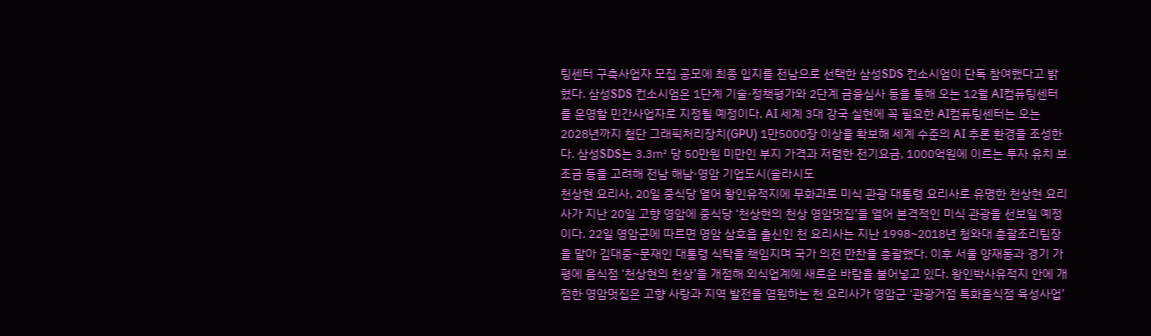팅센터 구축사업자 모집 공모에 최종 입지를 전남으로 선택한 삼성SDS 컨소시엄이 단독 참여했다고 밝혔다. 삼성SDS 컨소시엄은 1단계 기술·정책평가와 2단계 금융심사 등을 통해 오는 12월 AI컴퓨팅센터를 운영할 민간사업자로 지정될 예정이다. AI 세계 3대 강국 실현에 꼭 필요한 AI컴퓨팅센터는 오는 2028년까지 첨단 그래픽처리장치(GPU) 1만5000장 이상을 확보해 세계 수준의 AI 추론 환경을 조성한다. 삼성SDS는 3.3㎡ 당 50만원 미만인 부지 가격과 저렴한 전기요금, 1000억원에 이르는 투자 유치 보조금 등을 고려해 전남 해남·영암 기업도시(솔라시도
천상현 요리사, 20일 중식당 열어 왕인유적지에 무화과로 미식 관광 대통령 요리사로 유명한 천상현 요리사가 지난 20일 고향 영암에 중식당 ‘천상현의 천상 영암멋집’을 열어 본격적인 미식 관광을 선보일 예정이다. 22일 영암군에 따르면 영암 삼호읍 출신인 천 요리사는 지난 1998~2018년 청와대 총괄조리팀장을 맡아 김대중~문재인 대통령 식탁을 책임지며 국가 의전 만찬을 총괄했다. 이후 서울 양재동과 경기 가평에 음식점 ‘천상현의 천상’을 개점해 외식업계에 새로운 바람을 불어넣고 있다. 왕인박사유적지 안에 개점한 영암멋집은 고향 사랑과 지역 발전을 염원하는 천 요리사가 영암군 ‘관광거점 특화음식점 육성사업’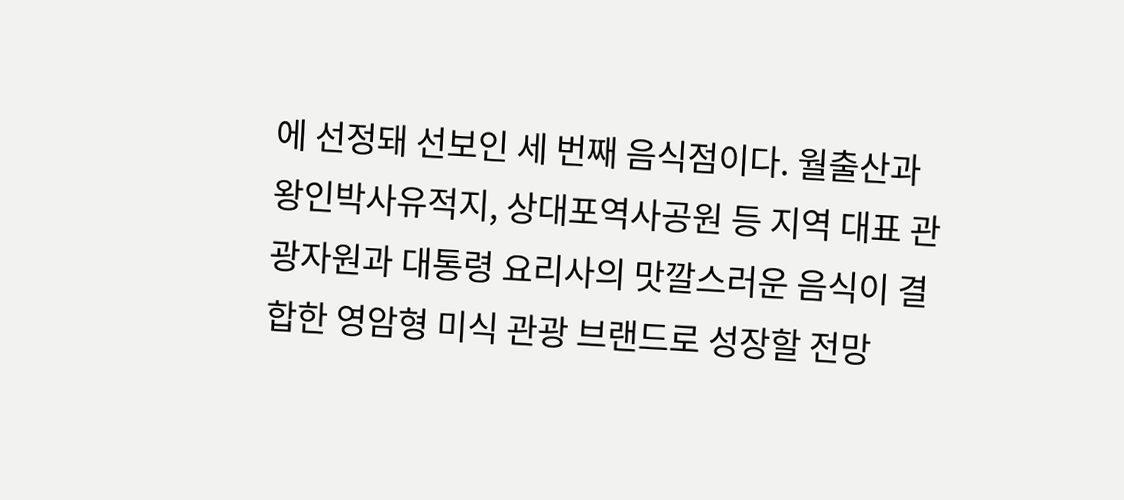에 선정돼 선보인 세 번째 음식점이다. 월출산과 왕인박사유적지, 상대포역사공원 등 지역 대표 관광자원과 대통령 요리사의 맛깔스러운 음식이 결합한 영암형 미식 관광 브랜드로 성장할 전망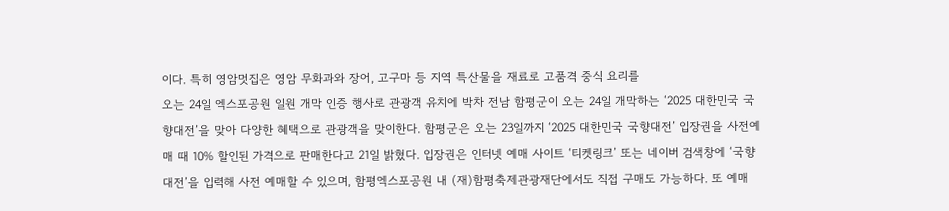이다. 특히 영암멋집은 영암 무화과와 장어, 고구마 등 지역 특산물을 재료로 고품격 중식 요리를
오는 24일 엑스포공원 일원 개막 인증 행사로 관광객 유치에 박차 전남 함평군이 오는 24일 개막하는 ‘2025 대한민국 국향대전’을 맞아 다양한 혜택으로 관광객을 맞이한다. 함평군은 오는 23일까지 ‘2025 대한민국 국향대전’ 입장권을 사전예매 때 10% 할인된 가격으로 판매한다고 21일 밝혔다. 입장권은 인터넷 예매 사이트 ‘티켓링크’ 또는 네이버 검색창에 ‘국향대전’을 입력해 사전 예매할 수 있으며, 함평엑스포공원 내 (재)함평축제관광재단에서도 직접 구매도 가능하다. 또 예매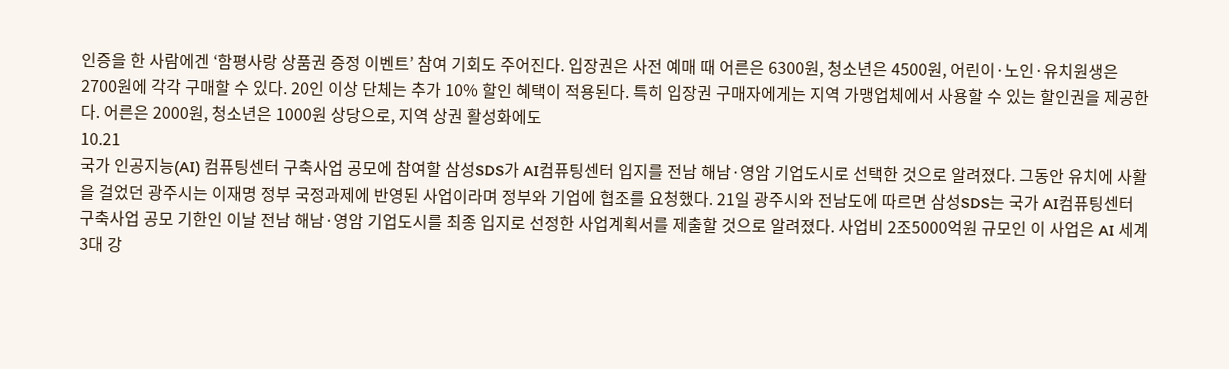인증을 한 사람에겐 ‘함평사랑 상품권 증정 이벤트’ 참여 기회도 주어진다. 입장권은 사전 예매 때 어른은 6300원, 청소년은 4500원, 어린이·노인·유치원생은 2700원에 각각 구매할 수 있다. 20인 이상 단체는 추가 10% 할인 혜택이 적용된다. 특히 입장권 구매자에게는 지역 가맹업체에서 사용할 수 있는 할인권을 제공한다. 어른은 2000원, 청소년은 1000원 상당으로, 지역 상권 활성화에도
10.21
국가 인공지능(AI) 컴퓨팅센터 구축사업 공모에 참여할 삼성SDS가 AI컴퓨팅센터 입지를 전남 해남·영암 기업도시로 선택한 것으로 알려졌다. 그동안 유치에 사활을 걸었던 광주시는 이재명 정부 국정과제에 반영된 사업이라며 정부와 기업에 협조를 요청했다. 21일 광주시와 전남도에 따르면 삼성SDS는 국가 AI컴퓨팅센터 구축사업 공모 기한인 이날 전남 해남·영암 기업도시를 최종 입지로 선정한 사업계획서를 제출할 것으로 알려졌다. 사업비 2조5000억원 규모인 이 사업은 AI 세계 3대 강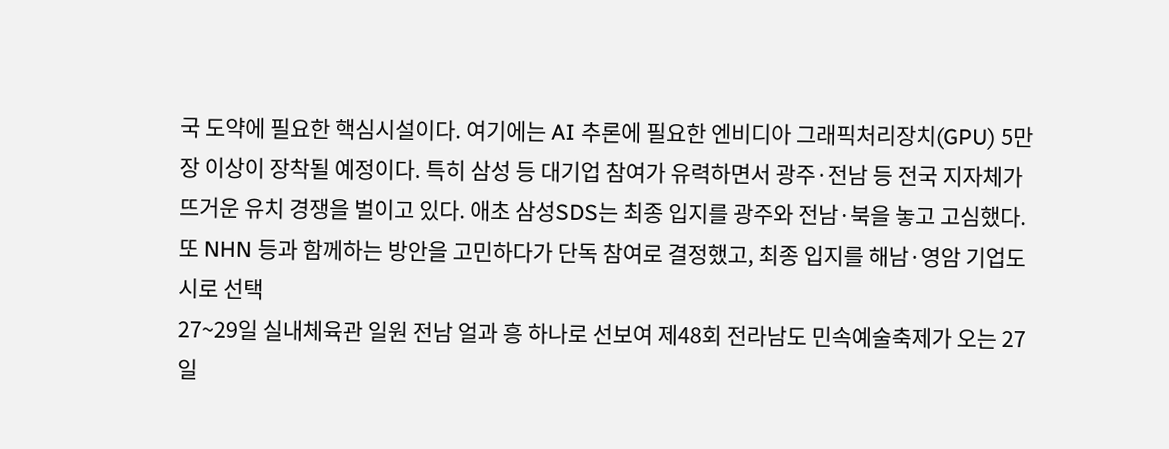국 도약에 필요한 핵심시설이다. 여기에는 AI 추론에 필요한 엔비디아 그래픽처리장치(GPU) 5만장 이상이 장착될 예정이다. 특히 삼성 등 대기업 참여가 유력하면서 광주·전남 등 전국 지자체가 뜨거운 유치 경쟁을 벌이고 있다. 애초 삼성SDS는 최종 입지를 광주와 전남·북을 놓고 고심했다. 또 NHN 등과 함께하는 방안을 고민하다가 단독 참여로 결정했고, 최종 입지를 해남·영암 기업도시로 선택
27~29일 실내체육관 일원 전남 얼과 흥 하나로 선보여 제48회 전라남도 민속예술축제가 오는 27일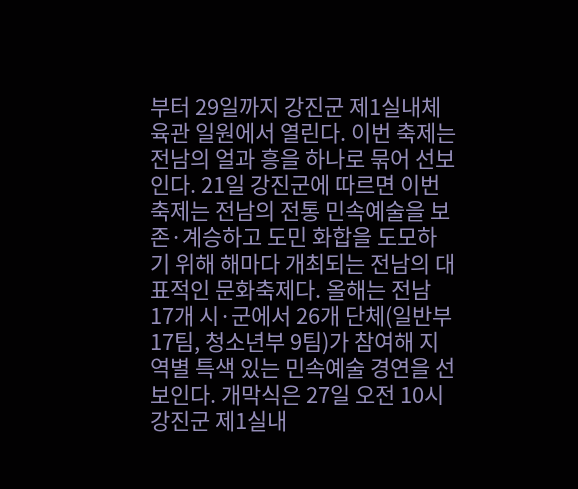부터 29일까지 강진군 제1실내체육관 일원에서 열린다. 이번 축제는 전남의 얼과 흥을 하나로 묶어 선보인다. 21일 강진군에 따르면 이번 축제는 전남의 전통 민속예술을 보존·계승하고 도민 화합을 도모하기 위해 해마다 개최되는 전남의 대표적인 문화축제다. 올해는 전남 17개 시·군에서 26개 단체(일반부 17팀, 청소년부 9팀)가 참여해 지역별 특색 있는 민속예술 경연을 선보인다. 개막식은 27일 오전 10시 강진군 제1실내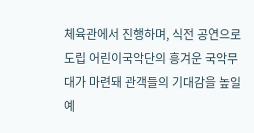체육관에서 진행하며, 식전 공연으로 도립 어린이국악단의 흥겨운 국악무대가 마련돼 관객들의 기대감을 높일 예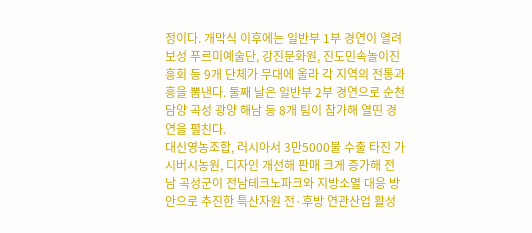정이다. 개막식 이후에는 일반부 1부 경연이 열려 보성 푸르미예술단, 강진문화원, 진도민속놀이진흥회 등 9개 단체가 무대에 올라 각 지역의 전통과 흥을 뽐낸다. 둘째 날은 일반부 2부 경연으로 순천 담양 곡성 광양 해남 등 8개 팀이 참가해 열띤 경연을 펼친다.
대신영농조합, 러시아서 3만5000불 수출 타진 가시버시농원, 디자인 개선해 판매 크게 증가해 전남 곡성군이 전남테크노파크와 지방소멸 대응 방안으로 추진한 특산자원 전·후방 연관산업 활성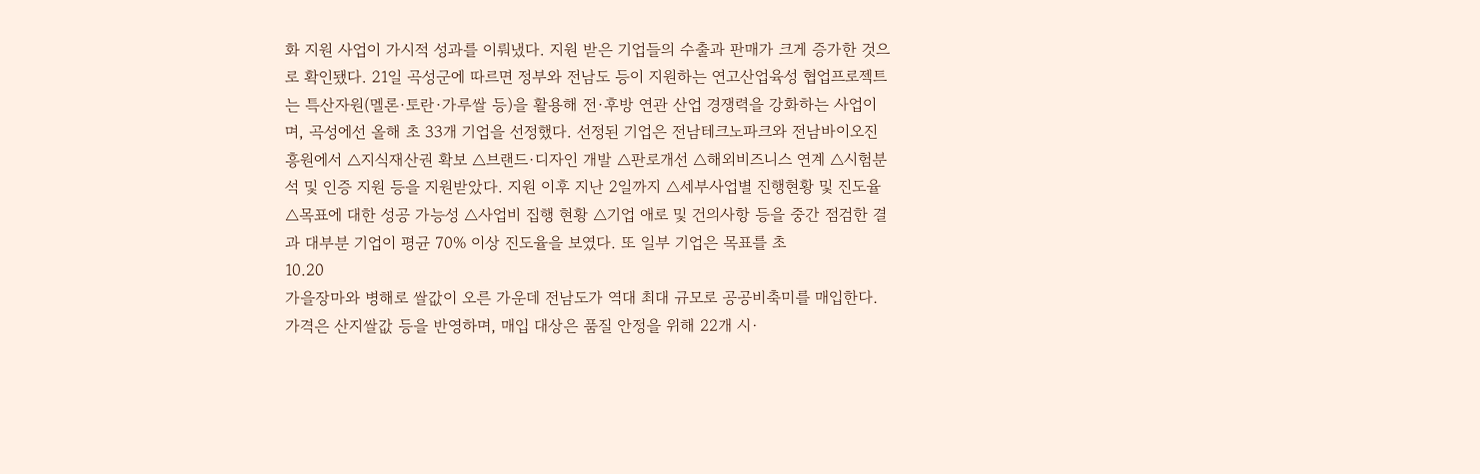화 지원 사업이 가시적 성과를 이뤄냈다. 지원 받은 기업들의 수출과 판매가 크게 증가한 것으로 확인됐다. 21일 곡성군에 따르면 정부와 전남도 등이 지원하는 연고산업육성 협업프로젝트는 특산자원(멜론·토란·가루쌀 등)을 활용해 전·후방 연관 산업 경쟁력을 강화하는 사업이며, 곡성에선 올해 초 33개 기업을 선정했다. 선정된 기업은 전남테크노파크와 전남바이오진흥원에서 △지식재산권 확보 △브랜드·디자인 개발 △판로개선 △해외비즈니스 연계 △시험분석 및 인증 지원 등을 지원받았다. 지원 이후 지난 2일까지 △세부사업별 진행현황 및 진도율 △목표에 대한 성공 가능성 △사업비 집행 현황 △기업 애로 및 건의사항 등을 중간 점검한 결과 대부분 기업이 평균 70% 이상 진도율을 보였다. 또 일부 기업은 목표를 초
10.20
가을장마와 병해로 쌀값이 오른 가운데 전남도가 역대 최대 규모로 공공비축미를 매입한다. 가격은 산지쌀값 등을 반영하며, 매입 대상은 품질 안정을 위해 22개 시·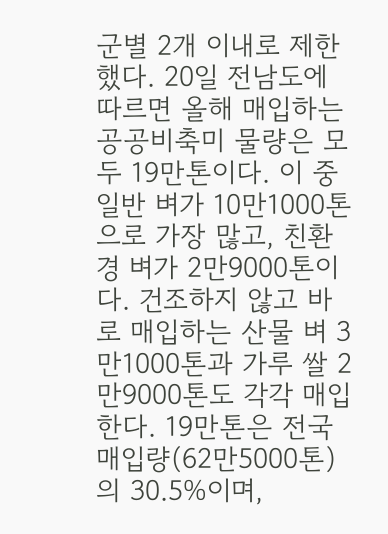군별 2개 이내로 제한했다. 20일 전남도에 따르면 올해 매입하는 공공비축미 물량은 모두 19만톤이다. 이 중 일반 벼가 10만1000톤으로 가장 많고, 친환경 벼가 2만9000톤이다. 건조하지 않고 바로 매입하는 산물 벼 3만1000톤과 가루 쌀 2만9000톤도 각각 매입한다. 19만톤은 전국 매입량(62만5000톤)의 30.5%이며,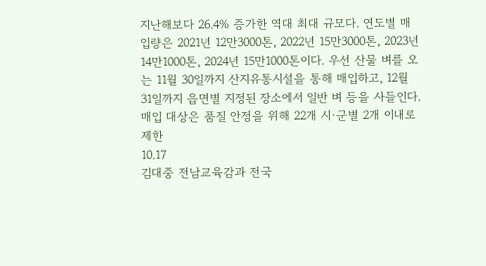지난해보다 26.4% 증가한 역대 최대 규모다. 연도별 매입량은 2021년 12만3000톤, 2022년 15만3000톤, 2023년 14만1000톤, 2024년 15만1000톤이다. 우선 산물 벼를 오는 11월 30일까지 산지유통시설을 통해 매입하고, 12월 31일까지 읍면별 지정된 장소에서 일반 벼 등을 사들인다. 매입 대상은 품질 안정을 위해 22개 시·군별 2개 이내로 제한
10.17
김대중 전남교육감과 전국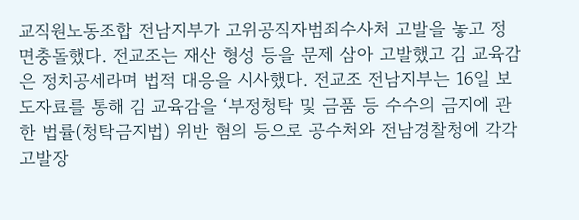교직원노동조합 전남지부가 고위공직자범죄수사처 고발을 놓고 정면충돌했다. 전교조는 재산 형성 등을 문제 삼아 고발했고 김 교육감은 정치공세라며 법적 대응을 시사했다. 전교조 전남지부는 16일 보도자료를 통해 김 교육감을 ‘부정청탁 및 금품 등 수수의 금지에 관한 법률(청탁금지법) 위반 혐의 등으로 공수처와 전남경찰청에 각각 고발장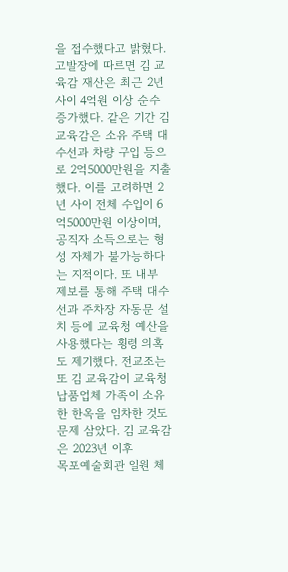을 접수했다고 밝혔다. 고발장에 따르면 김 교육감 재산은 최근 2년 사이 4억원 이상 순수 증가했다. 같은 기간 김 교육감은 소유 주택 대수선과 차량 구입 등으로 2억5000만원을 지출했다. 이를 고려하면 2년 사이 전체 수입이 6억5000만원 이상이며, 공직자 소득으로는 형성 자체가 불가능하다는 지적이다. 또 내부 제보를 통해 주택 대수선과 주차장 자동문 설치 등에 교육청 예산을 사용했다는 횡령 의혹도 제기했다. 전교조는 또 김 교육감이 교육청 납품업체 가족이 소유한 한옥을 임차한 것도 문제 삼았다. 김 교육감은 2023년 이후
목포예술회관 일원 체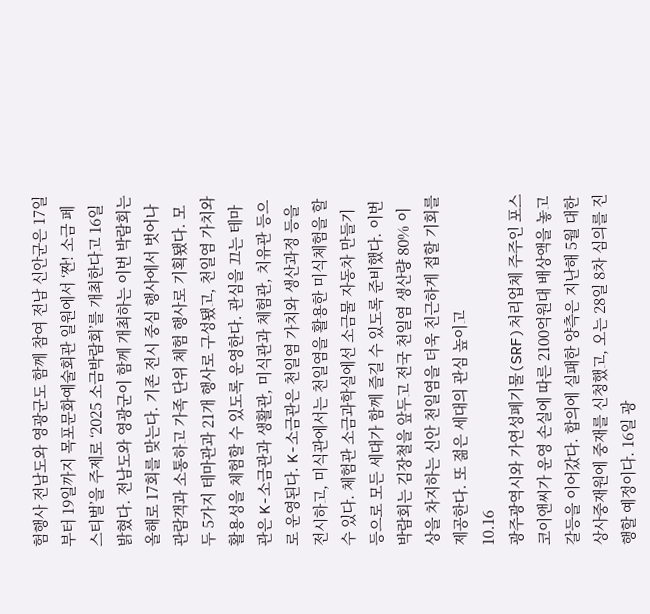험행사 전남도와 영광군도 함께 참여 전남 신안군은 17일부터 19일까지 목포문화예술회관 일원에서 ‘짠! 소금 페스티벌’을 주제로 ‘2025 소금박람회’를 개최한다고 16일 밝혔다. 전남도와 영광군이 함께 개최하는 이번 박람회는 올해로 17회를 맞는다. 기존 전시 중심 행사에서 벗어나 관람객과 소통하고 가족 단위 체험 행사로 기획됐다. 모두 5가지 테마관과 21개 행사로 구성됐고, 천일염 가치와 활용성을 체험할 수 있도록 운영한다. 관심을 끄는 테마관은 K-소금관과 생활관, 미식관과 체험관, 치유관 등으로 운영된다. K-소금관은 천일염 가치와 생산과정 등을 전시하고, 미식관에서는 천일염을 활용한 미식체험을 할 수 있다. 체험관 소금과학실에선 소금물 자동차 만들기 등으로 모든 세대가 함께 즐길 수 있도록 준비했다. 이번 박람회는 김장철을 앞두고 전국 천일염 생산량 80% 이상을 차지하는 신안 천일염을 더욱 친근하게 접할 기회를 제공한다. 또 젊은 세대의 관심 높이고
10.16
광주광역시와 가연성폐기물(SRF)처리업체 주주인 포스코이앤씨가 운영 손실에 따른 2100억원대 배상액을 놓고 갈등을 이어갔다. 합의에 실패한 양측은 지난해 5월 대한상사중재원에 중재를 신청했고, 오는 28일 8차 심의를 진행할 예정이다. 16일 광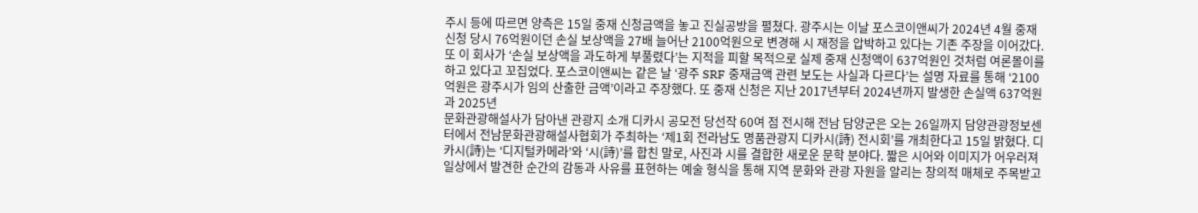주시 등에 따르면 양측은 15일 중재 신청금액을 놓고 진실공방을 펼쳤다. 광주시는 이날 포스코이앤씨가 2024년 4월 중재 신청 당시 76억원이던 손실 보상액을 27배 늘어난 2100억원으로 변경해 시 재정을 압박하고 있다는 기존 주장을 이어갔다. 또 이 회사가 ‘손실 보상액을 과도하게 부풀렸다’는 지적을 피할 목적으로 실제 중재 신청액이 637억원인 것처럼 여론몰이를 하고 있다고 꼬집었다. 포스코이앤씨는 같은 날 ‘광주 SRF 중재금액 관련 보도는 사실과 다르다’는 설명 자료를 통해 ‘2100억원은 광주시가 임의 산출한 금액’이라고 주장했다. 또 중재 신청은 지난 2017년부터 2024년까지 발생한 손실액 637억원과 2025년
문화관광해설사가 담아낸 관광지 소개 디카시 공모전 당선작 60여 점 전시해 전남 담양군은 오는 26일까지 담양관광정보센터에서 전남문화관광해설사협회가 주최하는 ‘제1회 전라남도 명품관광지 디카시(詩) 전시회’를 개최한다고 15일 밝혔다. 디카시(詩)는 ‘디지털카메라’와 ‘시(詩)’를 합친 말로, 사진과 시를 결합한 새로운 문학 분야다. 짧은 시어와 이미지가 어우러져 일상에서 발견한 순간의 감동과 사유를 표현하는 예술 형식을 통해 지역 문화와 관광 자원을 알리는 창의적 매체로 주목받고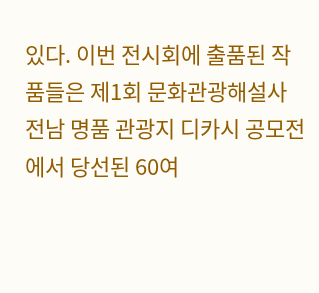있다. 이번 전시회에 출품된 작품들은 제1회 문화관광해설사 전남 명품 관광지 디카시 공모전에서 당선된 60여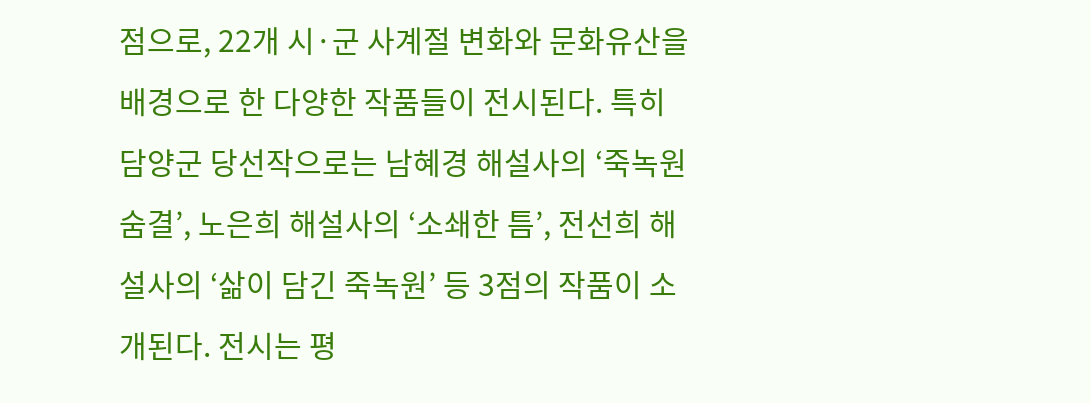점으로, 22개 시·군 사계절 변화와 문화유산을 배경으로 한 다양한 작품들이 전시된다. 특히 담양군 당선작으로는 남혜경 해설사의 ‘죽녹원 숨결’, 노은희 해설사의 ‘소쇄한 틈’, 전선희 해설사의 ‘삶이 담긴 죽녹원’ 등 3점의 작품이 소개된다. 전시는 평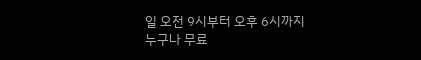일 오전 9시부터 오후 6시까지 누구나 무료